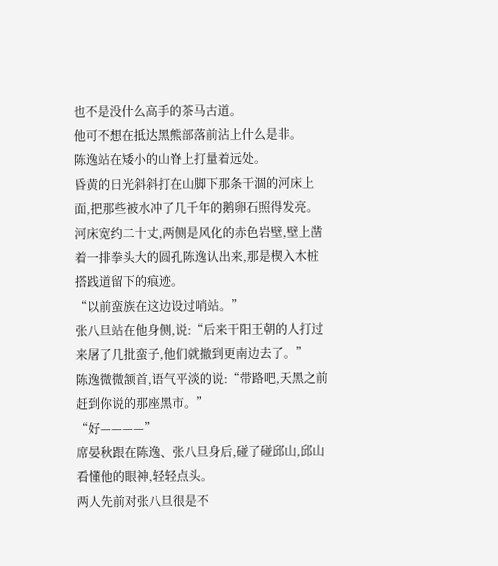也不是没什么高手的茶马古道。
他可不想在抵达黑熊部落前沾上什么是非。
陈逸站在矮小的山脊上打量着远处。
昏黄的日光斜斜打在山脚下那条干涸的河床上面,把那些被水冲了几千年的鹅卵石照得发亮。
河床宽约二十丈,两侧是风化的赤色岩壁,壁上凿着一排拳头大的圆孔陈逸认出来,那是楔入木桩搭践道留下的痕迹。
“以前蛮族在这边设过哨站。”
张八旦站在他身侧,说:“后来干阳王朝的人打过来屠了几批蛮子,他们就撤到更南边去了。”
陈逸微微颔首,语气平淡的说:“带路吧,天黑之前赶到你说的那座黑市。”
“好————”
席晏秋跟在陈逸、张八旦身后,碰了碰邱山,邱山看懂他的眼神,轻轻点头。
两人先前对张八旦很是不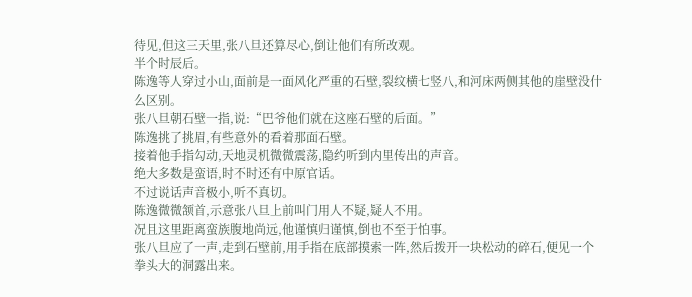待见,但这三天里,张八旦还算尽心,倒让他们有所改观。
半个时辰后。
陈逸等人穿过小山,面前是一面风化严重的石壁,裂纹横七竖八,和河床两侧其他的崖壁没什么区别。
张八旦朝石壁一指,说:“巴爷他们就在这座石壁的后面。”
陈逸挑了挑眉,有些意外的看着那面石壁。
接着他手指勾动,天地灵机微微震荡,隐约听到内里传出的声音。
绝大多数是蛮语,时不时还有中原官话。
不过说话声音极小,听不真切。
陈逸微微颔首,示意张八旦上前叫门用人不疑,疑人不用。
况且这里距离蛮族腹地尚远,他谨慎归谨慎,倒也不至于怕事。
张八旦应了一声,走到石壁前,用手指在底部摸索一阵,然后拨开一块松动的碎石,便见一个拳头大的洞露出来。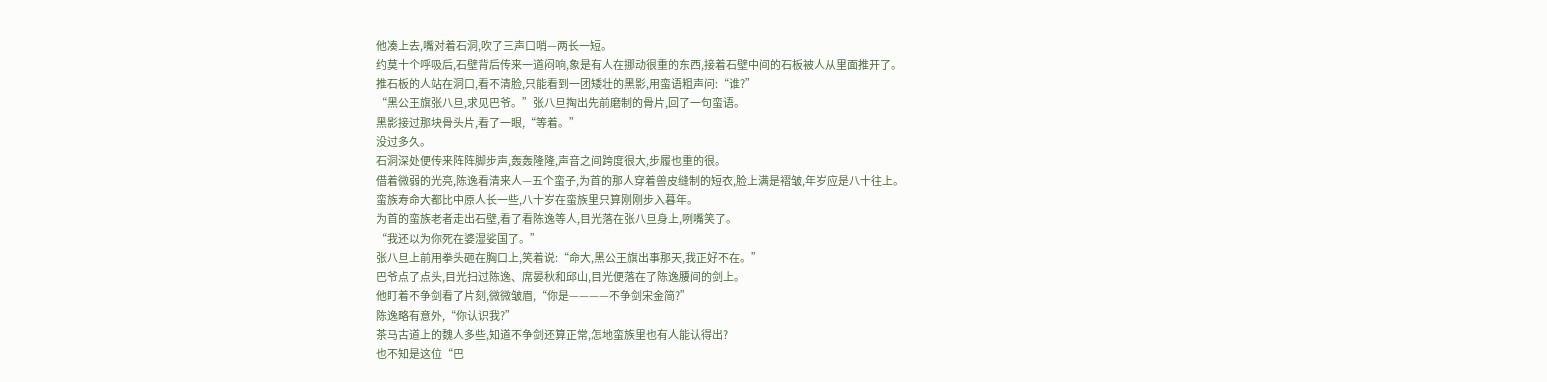他凑上去,嘴对着石洞,吹了三声口哨—两长一短。
约莫十个呼吸后,石壁背后传来一道闷响,象是有人在挪动很重的东西,接着石壁中间的石板被人从里面推开了。
推石板的人站在洞口,看不清脸,只能看到一团矮壮的黑影,用蛮语粗声问:“谁?”
“黑公王旗张八旦,求见巴爷。”张八旦掏出先前磨制的骨片,回了一句蛮语。
黑影接过那块骨头片,看了一眼,“等着。”
没过多久。
石洞深处便传来阵阵脚步声,轰轰隆隆,声音之间跨度很大,步履也重的很。
借着微弱的光亮,陈逸看清来人—五个蛮子,为首的那人穿着兽皮缝制的短衣,脸上满是褶皱,年岁应是八十往上。
蛮族寿命大都比中原人长一些,八十岁在蛮族里只算刚刚步入暮年。
为首的蛮族老者走出石壁,看了看陈逸等人,目光落在张八旦身上,咧嘴笑了。
“我还以为你死在婆湿娑国了。”
张八旦上前用拳头砸在胸口上,笑着说:“命大,黑公王旗出事那天,我正好不在。”
巴爷点了点头,目光扫过陈逸、席晏秋和邱山,目光便落在了陈逸腰间的剑上。
他盯着不争剑看了片刻,微微皱眉,“你是————不争剑宋金简?”
陈逸略有意外,“你认识我?”
茶马古道上的魏人多些,知道不争剑还算正常,怎地蛮族里也有人能认得出?
也不知是这位“巴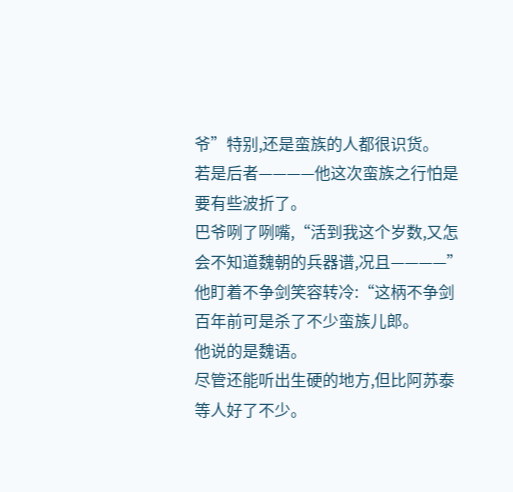爷”特别,还是蛮族的人都很识货。
若是后者————他这次蛮族之行怕是要有些波折了。
巴爷咧了咧嘴,“活到我这个岁数,又怎会不知道魏朝的兵器谱,况且————”
他盯着不争剑笑容转冷:“这柄不争剑百年前可是杀了不少蛮族儿郎。
他说的是魏语。
尽管还能听出生硬的地方,但比阿苏泰等人好了不少。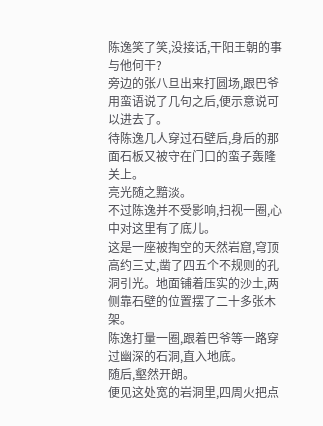陈逸笑了笑,没接话,干阳王朝的事与他何干?
旁边的张八旦出来打圆场,跟巴爷用蛮语说了几句之后,便示意说可以进去了。
待陈逸几人穿过石壁后,身后的那面石板又被守在门口的蛮子轰隆关上。
亮光随之黯淡。
不过陈逸并不受影响,扫视一圈,心中对这里有了底儿。
这是一座被掏空的天然岩窟,穹顶高约三丈,凿了四五个不规则的孔洞引光。地面铺着压实的沙土,两侧靠石壁的位置摆了二十多张木架。
陈逸打量一圈,跟着巴爷等一路穿过幽深的石洞,直入地底。
随后,壑然开朗。
便见这处宽的岩洞里,四周火把点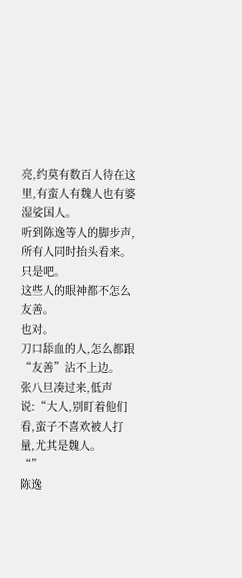亮,约莫有数百人待在这里,有蛮人有魏人也有婆湿娑国人。
听到陈逸等人的脚步声,所有人同时抬头看来。
只是吧。
这些人的眼神都不怎么友善。
也对。
刀口舔血的人,怎么都跟“友善”沾不上边。
张八旦凑过来,低声说:“大人,别盯着他们看,蛮子不喜欢被人打量,尤其是魏人。
“”
陈逸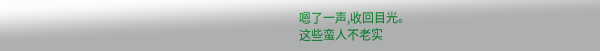嗯了一声,收回目光。
这些蛮人不老实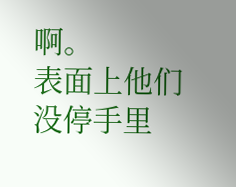啊。
表面上他们没停手里